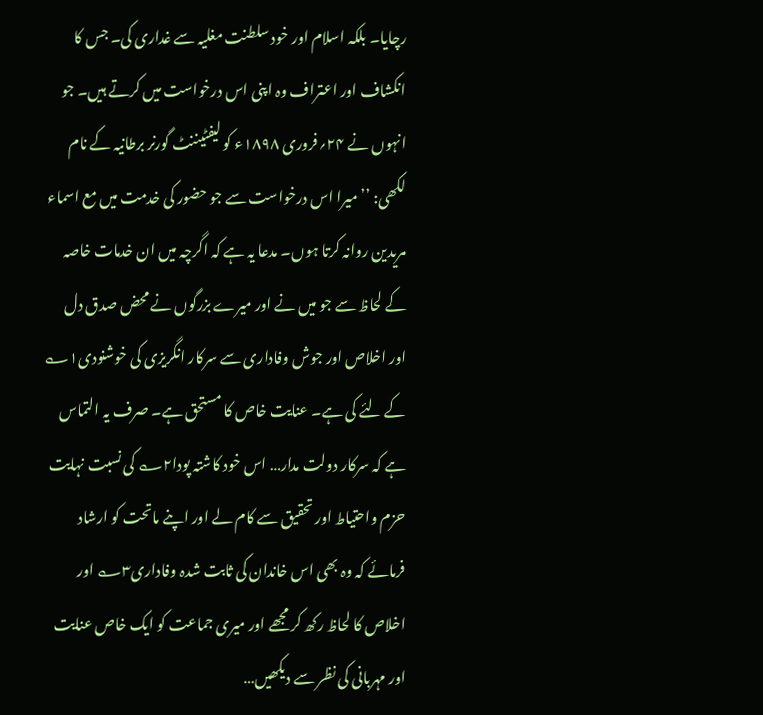رچایا۔ بلکہ اسلام اور خود سلطنت مغلیہ سے غداری کی۔ جس کا انکشاف اور اعتراف وہ اپنی اس درخواست میں کرتے ہیں۔ جو انہوں نے ۲۴؍فروری ۱۸۹۸ء کو لیفٹیننٹ گورنر برطانیہ کے نام لکھی: ’’میرا اس درخواست سے جو حضور کی خدمت میں مع اسماء مریدین روانہ کرتا ہوں۔ مدعا یہ ہے کہ اگرچہ میں ان خدمات خاصہ کے لحاظ سے جو میں نے اور میرے بزرگوں نے محض صدق دل اور اخلاص اور جوش وفاداری سے سرکار انگریزی کی خوشنودی۱؎ کے لئے کی ہے۔ عنایت خاص کا مستحق ہے۔ صرف یہ التماس ہے کہ سرکار دولت مدار… اس خود کاشتہ پودا۲؎ کی نسبت نہایت حزم واحتیاط اور تحقیق سے کام لے اور اپنے ماتحت کو ارشاد فرمائے کہ وہ بھی اس خاندان کی ثابت شدہ وفاداری۳؎ اور اخلاص کا لحاظ رکھ کر مجھے اور میری جماعت کو ایک خاص عنایت اور مہربانی کی نظر سے دیکھیں…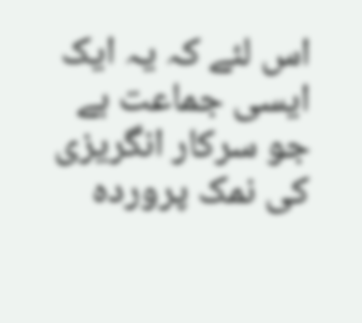اس لئے کہ یہ ایک ایسی جماعت ہے جو سرکار انگریزی کی نمک پروردہ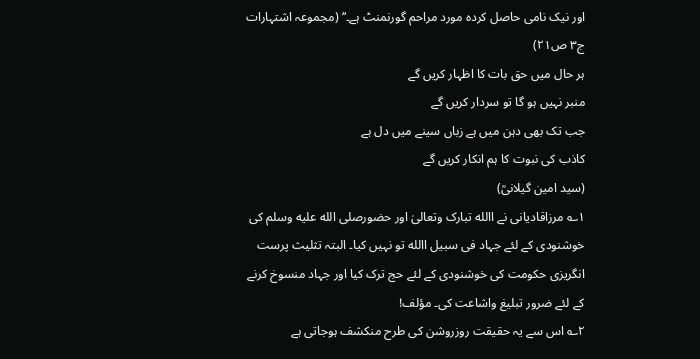اور نیک نامی حاصل کردہ مورد مراحم گورنمنٹ ہے۔‘‘ (مجموعہ اشتہارات ج۳ ص۲۱)
ہر حال میں حق بات کا اظہار کریں گے
منبر نہیں ہو گا تو سردار کریں گے
جب تک بھی دہن میں ہے زباں سینے میں دل ہے
کاذب کی نبوت کا ہم انکار کریں گے
(سید امین گیلانیؒ)
۱؎ مرزاقادیانی نے االله تبارک وتعالیٰ اور حضورصلى الله عليه وسلم کی خوشنودی کے لئے جہاد فی سبیل االله تو نہیں کیا۔ البتہ تثلیث پرست انگریزی حکومت کی خوشنودی کے لئے حج ترک کیا اور جہاد منسوخ کرنے کے لئے ضرور تبلیغ واشاعت کی۔ مؤلف!
۲؎ اس سے یہ حقیقت روزروشن کی طرح منکشف ہوجاتی ہے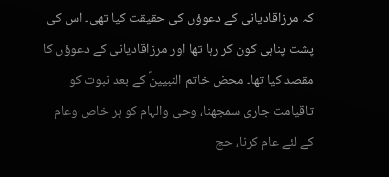کہ مرزاقادیانی کے دعوؤں کی حقیقت کیا تھی۔ اس کی پشت پناہی کون کر رہا تھا اور مرزاقادیانی کے دعوؤں کا مقصد کیا تھا۔ محض خاتم النبیینؐ کے بعد نبوت کو تاقیامت جاری سمجھنا، وحی والہام کو ہر خاص وعام کے لئے عام کرنا، حج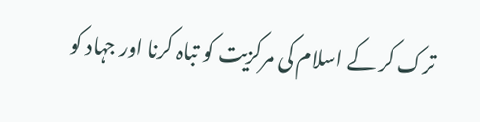ترک کر کے اسلام کی مرکزیت کو تباہ کرنا اور جہاد کو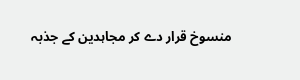منسوخ قرار دے کر مجاہدین کے جذبہ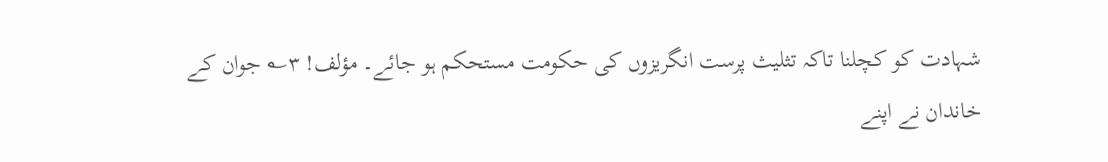شہادت کو کچلنا تاکہ تثلیث پرست انگریزوں کی حکومت مستحکم ہو جائے۔ مؤلف! ۳؎ جوان کے خاندان نے اپنے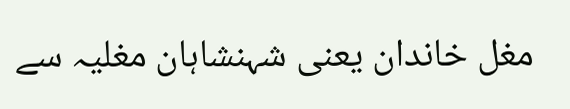مغل خاندان یعنی شہنشاہان مغلیہ سے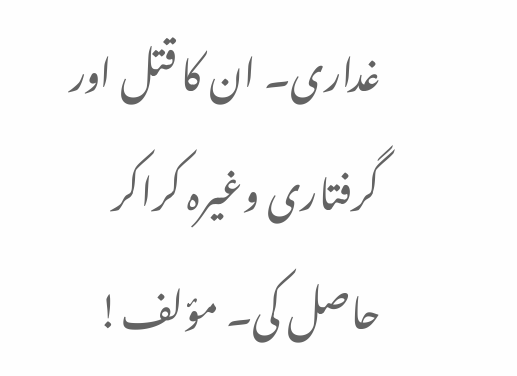غداری۔ ان کا قتل اور گرفتاری وغیرہ کراکر حاصل کی۔ مؤلف!